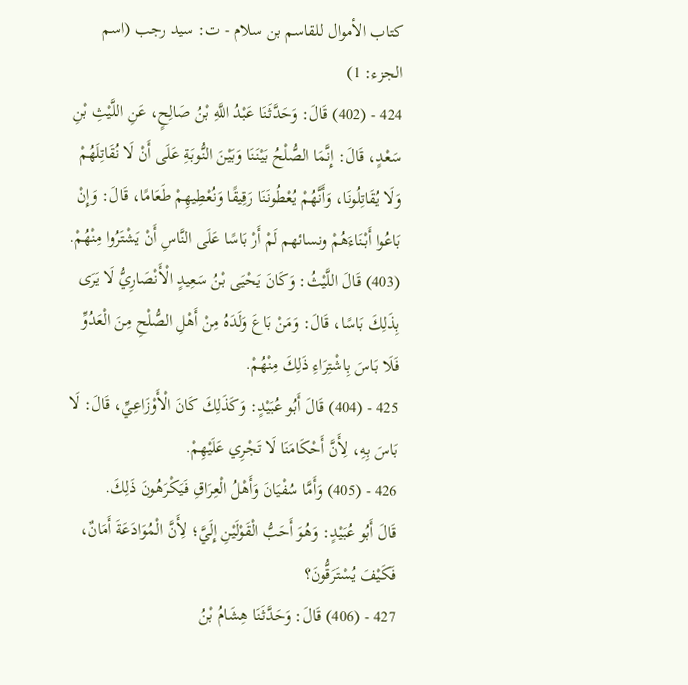كتاب الأموال للقاسم بن سلام - ت: سيد رجب (اسم الجزء: 1)
424 - (402) قَالَ: وَحَدَّثَنَا عَبْدُ اللَّهِ بْنُ صَالِحٍ، عَنِ اللَّيْثِ بْنِ سَعْدٍ، قَالَ: إِنَّمَا الصُّلْحُ بَيْنَنَا وَبَيْنَ النُّوبَةِ عَلَى أَنْ لَا نُقَاتِلَهُمْ وَلَا يُقَاتِلُونَا، وَأَنَّهُمْ يُعْطُونَنَا رَقِيقًا وَنُعْطِيهِمْ طَعَامًا، قَالَ: وَإِنْ بَاعُوا أَبْنَاءَهُمْ ونسائهم لَمْ أَرْ بَاسًا عَلَى النَّاسِ أَنْ يَشْتَرُوا مِنْهُمْ.
(403) قَالَ اللَّيْثُ: وَكَانَ يَحْيَى بْنُ سَعِيدٍ الْأَنْصَارِيُّ لَا يَرَى بِذَلِكَ بَاسًا، قَالَ: وَمَنْ بَاعَ وَلَدَهُ مِنْ أَهْلِ الصُّلْحِ مِنَ الْعَدُوِّ فَلَا بَاسَ بِاشْتِرَاءِ ذَلِكَ مِنْهُمْ.
425 - (404) قَالَ أَبُو عُبَيْدٍ: وَكَذَلِكَ كَانَ الْأَوْزَاعِيِّ، قَالَ: لَا بَاسَ بِهِ، لِأَنَّ أَحْكَامَنَا لَا تَجْرِي عَلَيْهِمْ.
426 - (405) وَأَمَّا سُفْيَانَ وَأَهْلُ الْعِرَاقِ فَيَكْرَهُونَ ذَلِكَ.
قَالَ أَبُو عُبَيْدٍ: وَهُوَ أَحَبُّ الْقَوْلَيْنِ إِلَيَّ؛ لِأَنَّ الْمُوَادَعَةَ أَمَانٌ، فَكَيْفَ يُسْتَرَقُّونَ؟
427 - (406) قَالَ: وَحَدَّثَنَا هِشَامُ بْنُ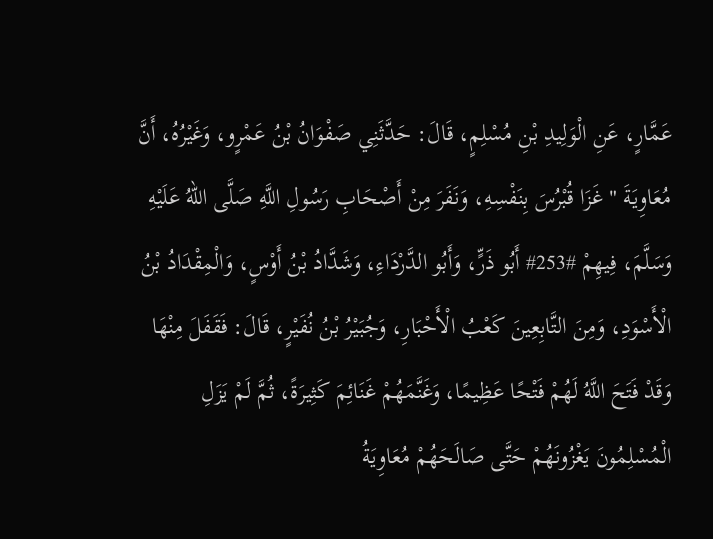عَمَّارٍ، عَنِ الْوَلِيدِ بْنِ مُسْلِمٍ، قَالَ: حَدَّثَنِي صَفْوَانُ بْنُ عَمْرٍو، وَغَيْرُهُ، أَنَّ مُعَاوِيَةَ " غَزَا قُبْرُسَ بِنَفْسِهِ، وَنَفَرَ مِنْ أَصْحَابِ رَسُولِ اللَّهِ صَلَّى اللهُ عَلَيْهِ وَسَلَّمَ، فِيهِمْ #253# أَبُو ذَرٍّ، وَأَبُو الدَّرْدَاءِ، وَشَدَّادُ بْنُ أَوْسٍ، وَالْمِقْدَادُ بْنُ الْأَسْوَدِ، وَمِنَ التَّابِعِينَ كَعْبُ الْأَحْبَارِ، وَجُبَيْرُ بْنُ نُفَيْرٍ، قَالَ: فَقَفَلَ مِنْهَا وَقَدْ فَتَحَ اللَّهُ لَهُمْ فَتْحًا عَظِيمًا، وَغَنَّمَهُمْ غَنَائِمَ كَثِيرَةً، ثُمَّ لَمْ يَزَلِ الْمُسْلِمُونَ يَغْزُونَهُمْ حَتَّى صَالَحَهُمْ مُعَاوِيَةُ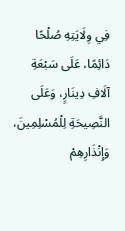فِي وِلَايَتِهِ صُلْحًا دَائِمًا، عَلَى سَبْعَةِ آلَافِ دِينَارٍ، وَعَلَى النَّصِيحَةِ لِلْمُسْلِمِينَ، وَإِنْذَارِهِمْ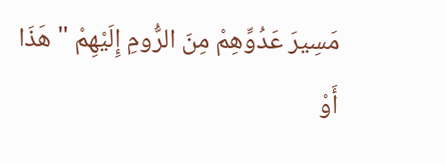مَسِيرَ عَدُوِّهِمْ مِنَ الرُّومِ إِلَيْهِمْ " هَذَا أَوْ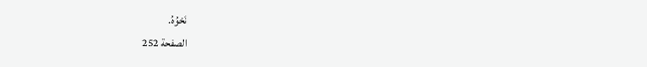نَحْوُهُ.
الصفحة 252